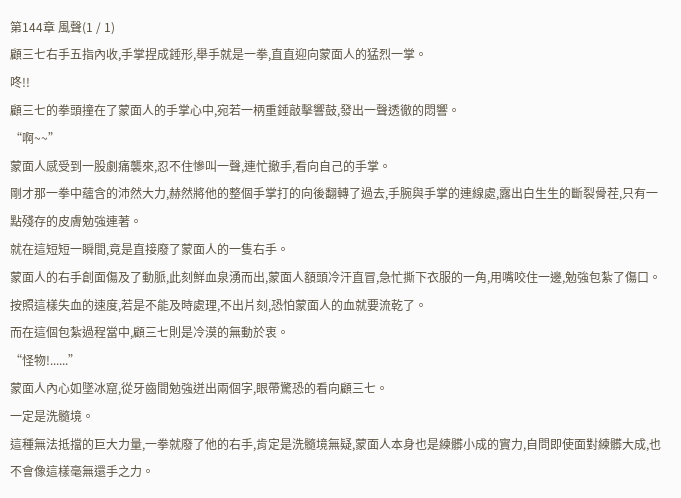第144章 風聲(1 / 1)
顧三七右手五指內收,手掌捏成錘形,舉手就是一拳,直直迎向蒙面人的猛烈一掌。
咚!!
顧三七的拳頭撞在了蒙面人的手掌心中,宛若一柄重錘敲擊響鼓,發出一聲透徹的悶響。
“啊~~”
蒙面人感受到一股劇痛襲來,忍不住慘叫一聲,連忙撤手,看向自己的手掌。
剛才那一拳中蘊含的沛然大力,赫然將他的整個手掌打的向後翻轉了過去,手腕與手掌的連線處,露出白生生的斷裂骨茬,只有一點殘存的皮膚勉強連著。
就在這短短一瞬間,竟是直接廢了蒙面人的一隻右手。
蒙面人的右手創面傷及了動脈,此刻鮮血泉湧而出,蒙面人額頭冷汗直冒,急忙撕下衣服的一角,用嘴咬住一邊,勉強包紮了傷口。
按照這樣失血的速度,若是不能及時處理,不出片刻,恐怕蒙面人的血就要流乾了。
而在這個包紮過程當中,顧三七則是冷漠的無動於衷。
“怪物!......”
蒙面人內心如墜冰窟,從牙齒間勉強迸出兩個字,眼帶驚恐的看向顧三七。
一定是洗髓境。
這種無法抵擋的巨大力量,一拳就廢了他的右手,肯定是洗髓境無疑,蒙面人本身也是練髒小成的實力,自問即使面對練髒大成,也不會像這樣毫無還手之力。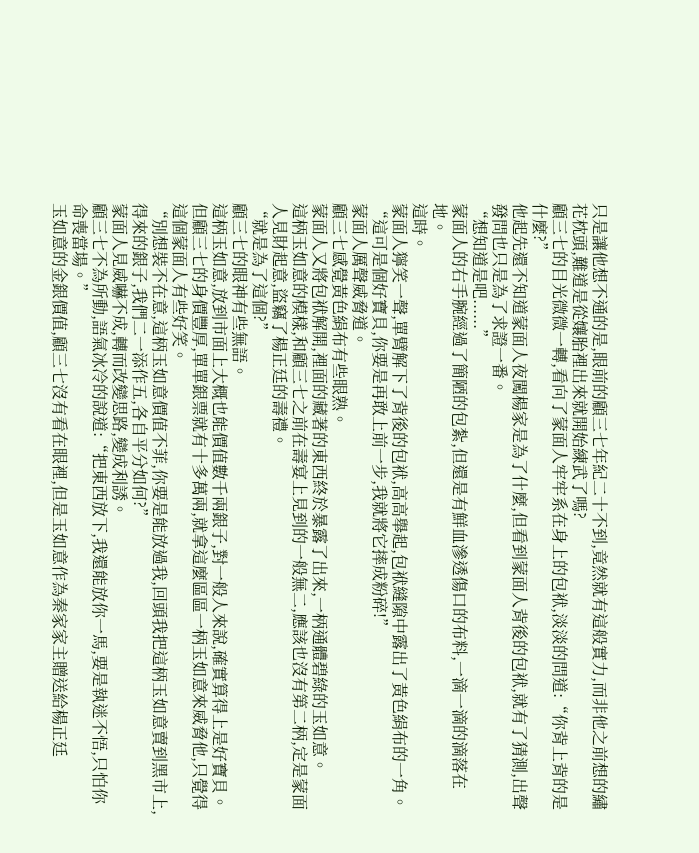只是讓他想不通的是,眼前的顧三七年紀二十不到,竟然就有這般實力,而非他之前想的繡花枕頭,難道是從孃胎裡出來就開始練武了嗎?
顧三七的目光微微一轉,看向了蒙面人牢牢系在身上的包袱,淡淡的問道:“你背上背的是什麼?”
他起先還不知道蒙面人夜闖楊家是為了什麼,但看到蒙面人背後的包袱,就有了猜測,出聲發問也只是為了求證一番。
“想知道是吧......”
蒙面人的右手腕經過了簡陋的包紮,但還是有鮮血滲透傷口的布料,一滴一滴的滴落在地。
這時。
蒙面人獰笑一聲,單臂解下了背後的包袱,高高舉起,包袱縫隙中露出了黃色絹布的一角。
“這可是個好寶貝,你要是再敢上前一步,我就將它摔成粉碎!”
蒙面人厲聲威脅道。
顧三七感覺黃色絹布有些眼熟。
蒙面人又將包袱解開,裡面的藏著的東西終於暴露了出來,一柄通體碧綠的玉如意。
這柄玉如意的模樣,和顧三七之前在壽宴上見到的一般無二,應該也沒有第二柄,定是蒙面人見財起意,盜竊了楊正廷的壽禮。
“就是為了這個?”
顧三七的眼神有些無語。
這柄玉如意,放到市面上大概也能價值數千兩銀子,對一般人來說,確實算得上是好寶貝。
但顧三七的身價豐厚,單單銀票就有十多萬兩,就拿這麼區區一柄玉如意來威脅他,只覺得這個蒙面人有些好笑。
“別想裝不在意,這柄玉如意價值不菲,你要是能放過我,回頭我把這柄玉如意賣到黑市上,得來的銀子,我們二一添作五,各自平分如何?”
蒙面人見威嚇不成,轉而改變思路,變成利誘。
顧三七不為所動,語氣冰冷的說道:“把東西放下,我還能放你一馬,要是執迷不悟,只怕你命喪當場。”
玉如意的金銀價值,顧三七沒有看在眼裡,但是玉如意作為秦家家主贈送給楊正廷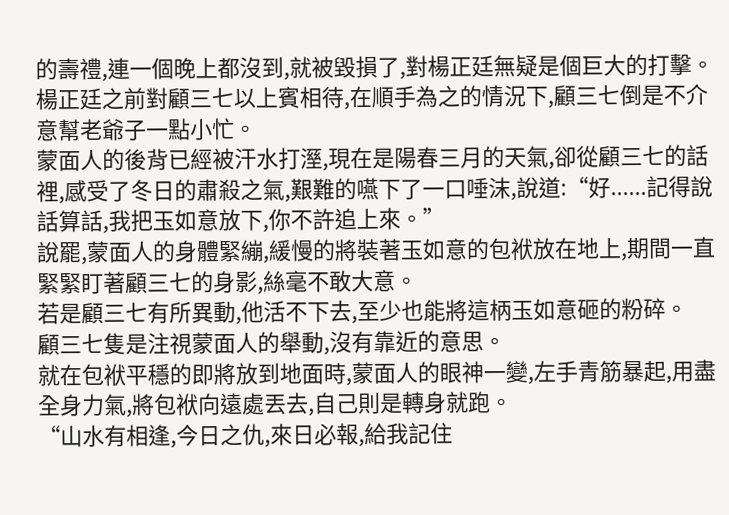的壽禮,連一個晚上都沒到,就被毀損了,對楊正廷無疑是個巨大的打擊。
楊正廷之前對顧三七以上賓相待,在順手為之的情況下,顧三七倒是不介意幫老爺子一點小忙。
蒙面人的後背已經被汗水打溼,現在是陽春三月的天氣,卻從顧三七的話裡,感受了冬日的肅殺之氣,艱難的嚥下了一口唾沫,說道:“好......記得說話算話,我把玉如意放下,你不許追上來。”
說罷,蒙面人的身體緊繃,緩慢的將裝著玉如意的包袱放在地上,期間一直緊緊盯著顧三七的身影,絲毫不敢大意。
若是顧三七有所異動,他活不下去,至少也能將這柄玉如意砸的粉碎。
顧三七隻是注視蒙面人的舉動,沒有靠近的意思。
就在包袱平穩的即將放到地面時,蒙面人的眼神一變,左手青筋暴起,用盡全身力氣,將包袱向遠處丟去,自己則是轉身就跑。
“山水有相逢,今日之仇,來日必報,給我記住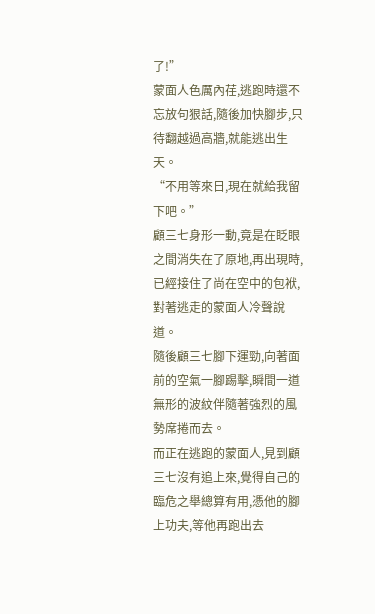了!”
蒙面人色厲內荏,逃跑時還不忘放句狠話,隨後加快腳步,只待翻越過高牆,就能逃出生天。
“不用等來日,現在就給我留下吧。”
顧三七身形一動,竟是在眨眼之間消失在了原地,再出現時,已經接住了尚在空中的包袱,對著逃走的蒙面人冷聲說道。
隨後顧三七腳下運勁,向著面前的空氣一腳踢擊,瞬間一道無形的波紋伴隨著強烈的風勢席捲而去。
而正在逃跑的蒙面人,見到顧三七沒有追上來,覺得自己的臨危之舉總算有用,憑他的腳上功夫,等他再跑出去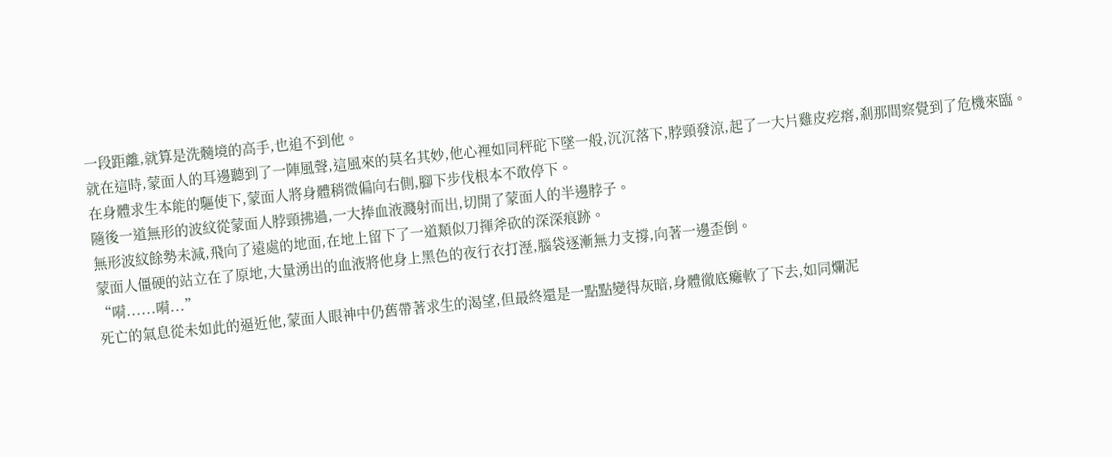一段距離,就算是洗髓境的高手,也追不到他。
就在這時,蒙面人的耳邊聽到了一陣風聲,這風來的莫名其妙,他心裡如同秤砣下墜一般,沉沉落下,脖頸發涼,起了一大片雞皮疙瘩,剎那間察覺到了危機來臨。
在身體求生本能的驅使下,蒙面人將身體稍微偏向右側,腳下步伐根本不敢停下。
隨後一道無形的波紋從蒙面人脖頸拂過,一大捧血液濺射而出,切開了蒙面人的半邊脖子。
無形波紋餘勢未減,飛向了遠處的地面,在地上留下了一道類似刀揮斧砍的深深痕跡。
蒙面人僵硬的站立在了原地,大量湧出的血液將他身上黑色的夜行衣打溼,腦袋逐漸無力支撐,向著一邊歪倒。
“嗬......嗬...”
死亡的氣息從未如此的逼近他,蒙面人眼神中仍舊帶著求生的渴望,但最終還是一點點變得灰暗,身體徹底癱軟了下去,如同爛泥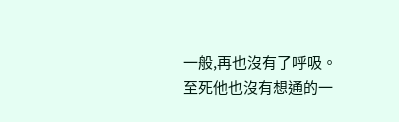一般,再也沒有了呼吸。
至死他也沒有想通的一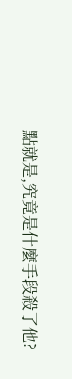點就是,究竟是什麼手段殺了他?